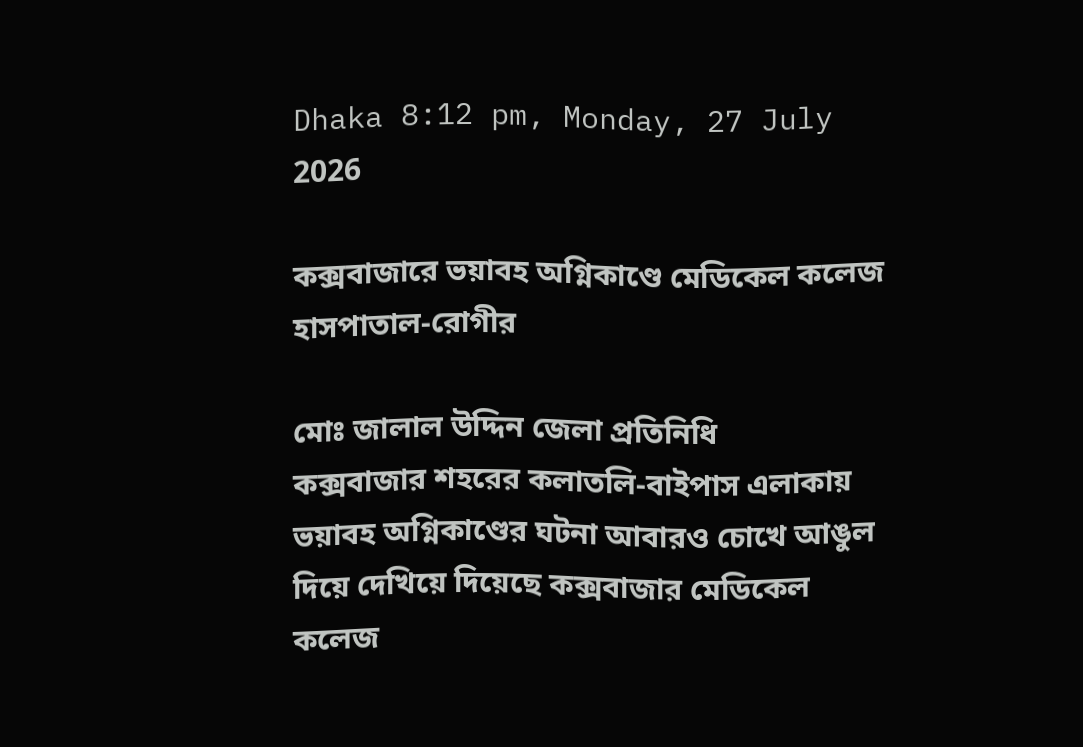Dhaka 8:12 pm, Monday, 27 July 2026

কক্সবাজারে ভয়াবহ অগ্নিকাণ্ডে মেডিকেল কলেজ হাসপাতাল-রোগীর

মোঃ জালাল উদ্দিন জেলা প্রতিনিধি
কক্সবাজার শহরের কলাতলি-বাইপাস এলাকায় ভয়াবহ অগ্নিকাণ্ডের ঘটনা আবারও চোখে আঙুল দিয়ে দেখিয়ে দিয়েছে কক্সবাজার মেডিকেল কলেজ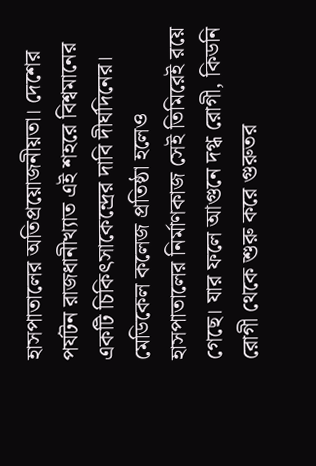হাসপাতালের অতিপ্রয়োজনীয়তা। দেশের পর্যটন রাজধানীখ্যাত এই শহরে বিশ্বমানের একটি চিকিৎসাকেন্দ্রের দাবি দীর্ঘদিনের। মেডিকেল কলেজ প্রতিষ্ঠা হলেও হাসপাতালের নির্মাণকাজ সেই তিমিরেই রয়ে গেছে। যার ফলে আগুনে দগ্ধ রোগী, কিডনি রোগী থেকে শুরু করে গুরুতর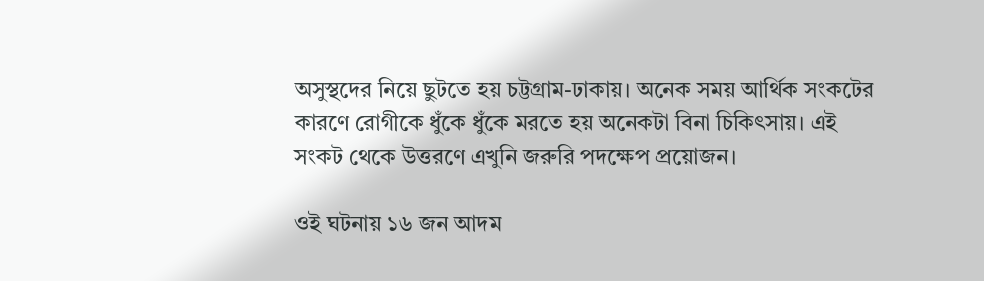অসুস্থদের নিয়ে ছুটতে হয় চট্টগ্রাম-ঢাকায়। অনেক সময় আর্থিক সংকটের কারণে রোগীকে ধুঁকে ধুঁকে মরতে হয় অনেকটা বিনা চিকিৎসায়। এই সংকট থেকে উত্তরণে এখুনি জরুরি পদক্ষেপ প্রয়োজন।

ওই ঘটনায় ১৬ জন আদম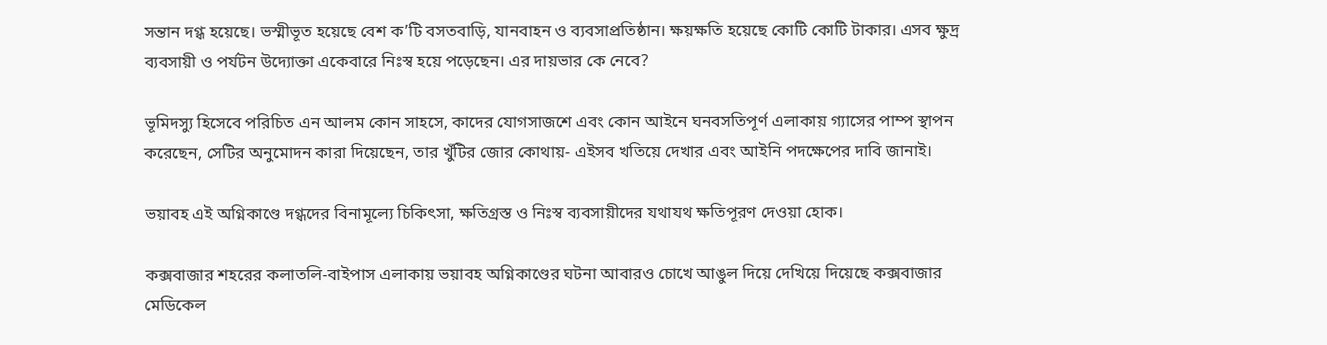সন্তান দগ্ধ হয়েছে। ভস্মীভূত হয়েছে বেশ ক’টি বসতবাড়ি, যানবাহন ও ব্যবসাপ্রতিষ্ঠান। ক্ষয়ক্ষতি হয়েছে কোটি কোটি টাকার। এসব ক্ষুদ্র ব্যবসায়ী ও পর্যটন উদ্যোক্তা একেবারে নিঃস্ব হয়ে পড়েছেন। এর দায়ভার কে নেবে?

ভূমিদস্যু হিসেবে পরিচিত এন আলম কোন সাহসে, কাদের যোগসাজশে এবং কোন আইনে ঘনবসতিপূর্ণ এলাকায় গ্যাসের পাম্প স্থাপন করেছেন, সেটির অনুমোদন কারা দিয়েছেন, তার খুঁটির জোর কোথায়- এইসব খতিয়ে দেখার এবং আইনি পদক্ষেপের দাবি জানাই।

ভয়াবহ এই অগ্নিকাণ্ডে দগ্ধদের বিনামূল্যে চিকিৎসা, ক্ষতিগ্রস্ত ও নিঃস্ব ব্যবসায়ীদের যথাযথ ক্ষতিপূরণ দেওয়া হোক।

কক্সবাজার শহরের কলাতলি-বাইপাস এলাকায় ভয়াবহ অগ্নিকাণ্ডের ঘটনা আবারও চোখে আঙুল দিয়ে দেখিয়ে দিয়েছে কক্সবাজার মেডিকেল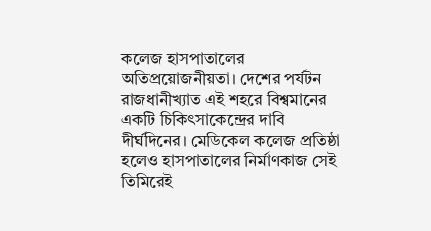কলেজ হাসপাতালের অতিপ্রয়োজনীয়তা। দেশের পর্যটন রাজধানীখ্যাত এই শহরে বিশ্বমানের একটি চিকিৎসাকেন্দ্রের দাবি দীর্ঘদিনের। মেডিকেল কলেজ প্রতিষ্ঠা হলেও হাসপাতালের নির্মাণকাজ সেই তিমিরেই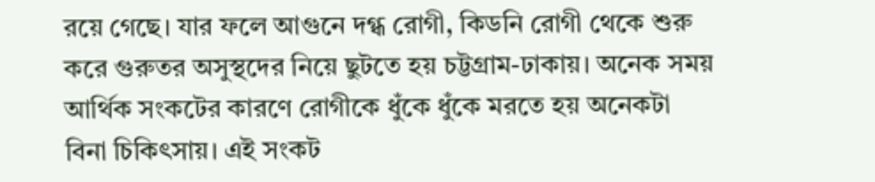রয়ে গেছে। যার ফলে আগুনে দগ্ধ রোগী, কিডনি রোগী থেকে শুরু করে গুরুতর অসুস্থদের নিয়ে ছুটতে হয় চট্টগ্রাম-ঢাকায়। অনেক সময় আর্থিক সংকটের কারণে রোগীকে ধুঁকে ধুঁকে মরতে হয় অনেকটা বিনা চিকিৎসায়। এই সংকট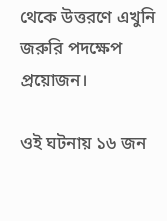থেকে উত্তরণে এখুনি জরুরি পদক্ষেপ প্রয়োজন।

ওই ঘটনায় ১৬ জন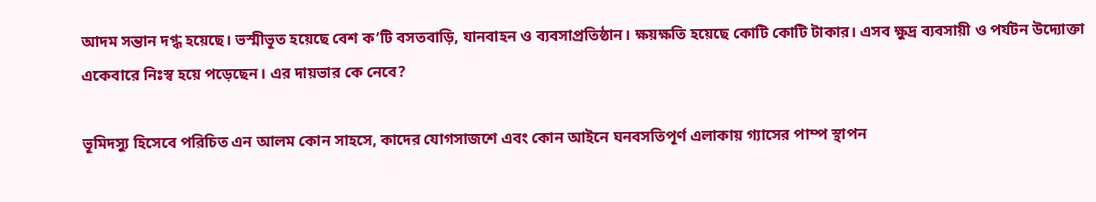আদম সন্তান দগ্ধ হয়েছে। ভস্মীভূত হয়েছে বেশ ক’টি বসতবাড়ি, যানবাহন ও ব্যবসাপ্রতিষ্ঠান। ক্ষয়ক্ষতি হয়েছে কোটি কোটি টাকার। এসব ক্ষুদ্র ব্যবসায়ী ও পর্যটন উদ্যোক্তা একেবারে নিঃস্ব হয়ে পড়েছেন। এর দায়ভার কে নেবে?

ভূমিদস্যু হিসেবে পরিচিত এন আলম কোন সাহসে, কাদের যোগসাজশে এবং কোন আইনে ঘনবসতিপূর্ণ এলাকায় গ্যাসের পাম্প স্থাপন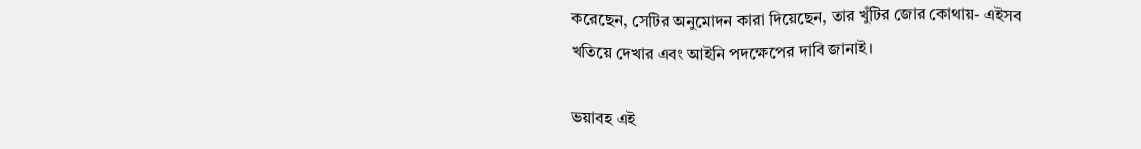করেছেন, সেটির অনুমোদন কারা দিয়েছেন, তার খুঁটির জোর কোথায়- এইসব খতিয়ে দেখার এবং আইনি পদক্ষেপের দাবি জানাই।

ভয়াবহ এই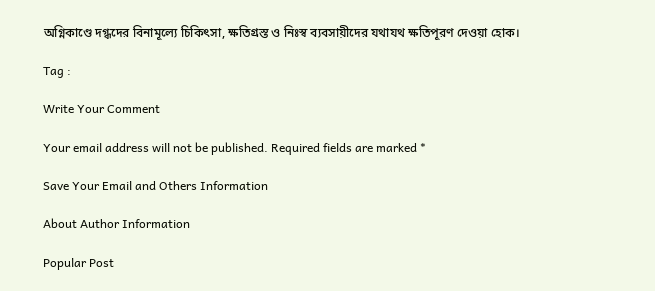অগ্নিকাণ্ডে দগ্ধদের বিনামূল্যে চিকিৎসা, ক্ষতিগ্রস্ত ও নিঃস্ব ব্যবসায়ীদের যথাযথ ক্ষতিপূরণ দেওয়া হোক।

Tag :

Write Your Comment

Your email address will not be published. Required fields are marked *

Save Your Email and Others Information

About Author Information

Popular Post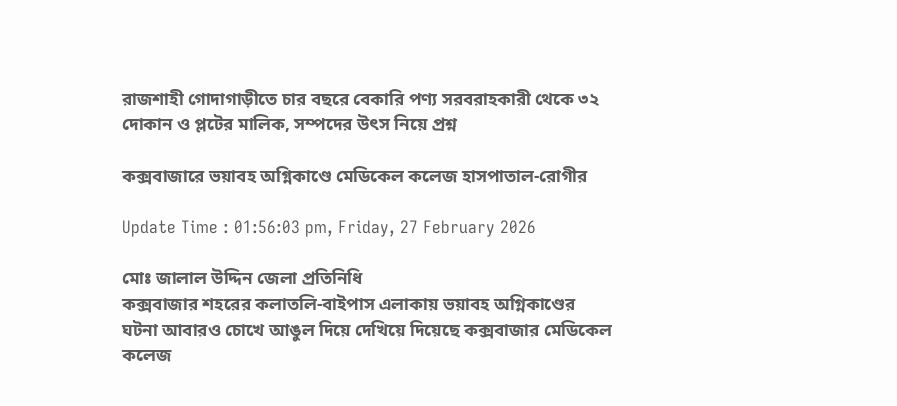রাজশাহী গোদাগাড়ীতে চার বছরে বেকারি পণ্য সরবরাহকারী থেকে ৩২ দোকান ও প্লটের মালিক, সম্পদের উৎস নিয়ে প্রশ্ন

কক্সবাজারে ভয়াবহ অগ্নিকাণ্ডে মেডিকেল কলেজ হাসপাতাল-রোগীর

Update Time : 01:56:03 pm, Friday, 27 February 2026

মোঃ জালাল উদ্দিন জেলা প্রতিনিধি
কক্সবাজার শহরের কলাতলি-বাইপাস এলাকায় ভয়াবহ অগ্নিকাণ্ডের ঘটনা আবারও চোখে আঙুল দিয়ে দেখিয়ে দিয়েছে কক্সবাজার মেডিকেল কলেজ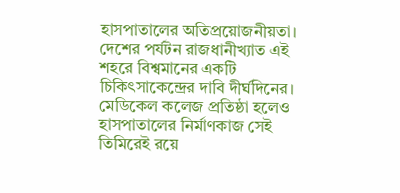হাসপাতালের অতিপ্রয়োজনীয়তা। দেশের পর্যটন রাজধানীখ্যাত এই শহরে বিশ্বমানের একটি চিকিৎসাকেন্দ্রের দাবি দীর্ঘদিনের। মেডিকেল কলেজ প্রতিষ্ঠা হলেও হাসপাতালের নির্মাণকাজ সেই তিমিরেই রয়ে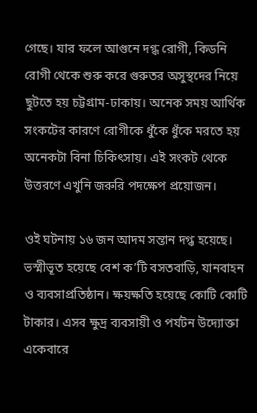গেছে। যার ফলে আগুনে দগ্ধ রোগী, কিডনি রোগী থেকে শুরু করে গুরুতর অসুস্থদের নিয়ে ছুটতে হয় চট্টগ্রাম-ঢাকায়। অনেক সময় আর্থিক সংকটের কারণে রোগীকে ধুঁকে ধুঁকে মরতে হয় অনেকটা বিনা চিকিৎসায়। এই সংকট থেকে উত্তরণে এখুনি জরুরি পদক্ষেপ প্রয়োজন।

ওই ঘটনায় ১৬ জন আদম সন্তান দগ্ধ হয়েছে। ভস্মীভূত হয়েছে বেশ ক’টি বসতবাড়ি, যানবাহন ও ব্যবসাপ্রতিষ্ঠান। ক্ষয়ক্ষতি হয়েছে কোটি কোটি টাকার। এসব ক্ষুদ্র ব্যবসায়ী ও পর্যটন উদ্যোক্তা একেবারে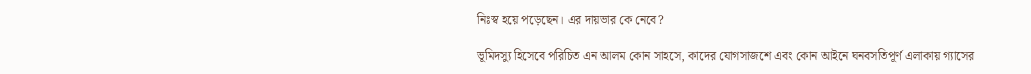নিঃস্ব হয়ে পড়েছেন। এর দায়ভার কে নেবে?

ভূমিদস্যু হিসেবে পরিচিত এন আলম কোন সাহসে, কাদের যোগসাজশে এবং কোন আইনে ঘনবসতিপূর্ণ এলাকায় গ্যাসের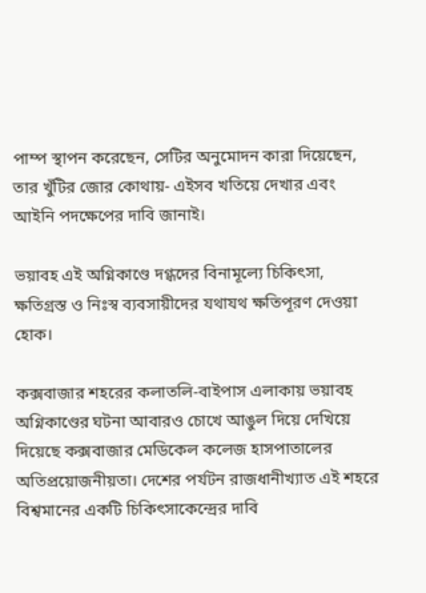পাম্প স্থাপন করেছেন, সেটির অনুমোদন কারা দিয়েছেন, তার খুঁটির জোর কোথায়- এইসব খতিয়ে দেখার এবং আইনি পদক্ষেপের দাবি জানাই।

ভয়াবহ এই অগ্নিকাণ্ডে দগ্ধদের বিনামূল্যে চিকিৎসা, ক্ষতিগ্রস্ত ও নিঃস্ব ব্যবসায়ীদের যথাযথ ক্ষতিপূরণ দেওয়া হোক।

কক্সবাজার শহরের কলাতলি-বাইপাস এলাকায় ভয়াবহ অগ্নিকাণ্ডের ঘটনা আবারও চোখে আঙুল দিয়ে দেখিয়ে দিয়েছে কক্সবাজার মেডিকেল কলেজ হাসপাতালের অতিপ্রয়োজনীয়তা। দেশের পর্যটন রাজধানীখ্যাত এই শহরে বিশ্বমানের একটি চিকিৎসাকেন্দ্রের দাবি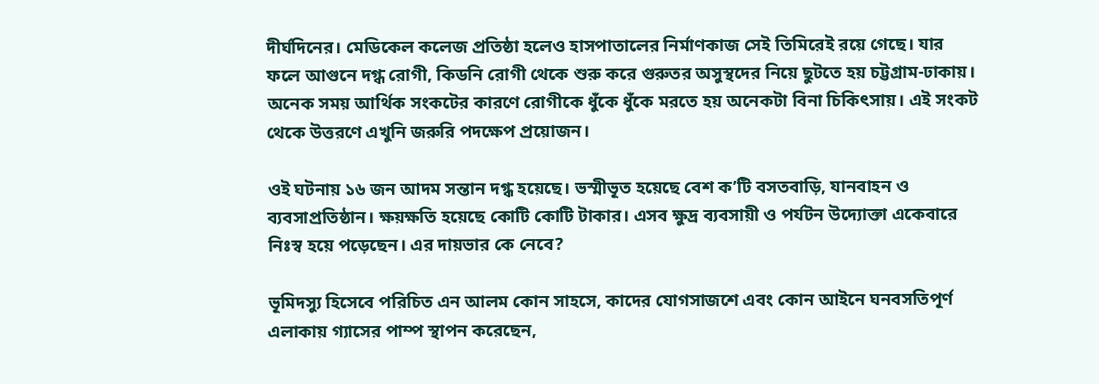দীর্ঘদিনের। মেডিকেল কলেজ প্রতিষ্ঠা হলেও হাসপাতালের নির্মাণকাজ সেই তিমিরেই রয়ে গেছে। যার ফলে আগুনে দগ্ধ রোগী, কিডনি রোগী থেকে শুরু করে গুরুতর অসুস্থদের নিয়ে ছুটতে হয় চট্টগ্রাম-ঢাকায়। অনেক সময় আর্থিক সংকটের কারণে রোগীকে ধুঁকে ধুঁকে মরতে হয় অনেকটা বিনা চিকিৎসায়। এই সংকট থেকে উত্তরণে এখুনি জরুরি পদক্ষেপ প্রয়োজন।

ওই ঘটনায় ১৬ জন আদম সন্তান দগ্ধ হয়েছে। ভস্মীভূত হয়েছে বেশ ক’টি বসতবাড়ি, যানবাহন ও ব্যবসাপ্রতিষ্ঠান। ক্ষয়ক্ষতি হয়েছে কোটি কোটি টাকার। এসব ক্ষুদ্র ব্যবসায়ী ও পর্যটন উদ্যোক্তা একেবারে নিঃস্ব হয়ে পড়েছেন। এর দায়ভার কে নেবে?

ভূমিদস্যু হিসেবে পরিচিত এন আলম কোন সাহসে, কাদের যোগসাজশে এবং কোন আইনে ঘনবসতিপূর্ণ এলাকায় গ্যাসের পাম্প স্থাপন করেছেন,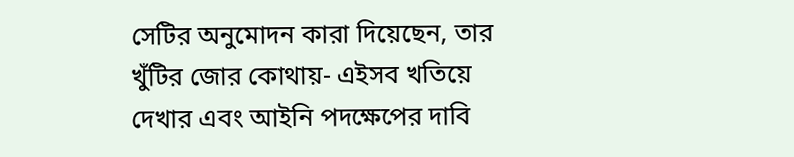সেটির অনুমোদন কারা দিয়েছেন, তার খুঁটির জোর কোথায়- এইসব খতিয়ে দেখার এবং আইনি পদক্ষেপের দাবি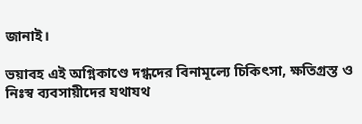জানাই।

ভয়াবহ এই অগ্নিকাণ্ডে দগ্ধদের বিনামূল্যে চিকিৎসা, ক্ষতিগ্রস্ত ও নিঃস্ব ব্যবসায়ীদের যথাযথ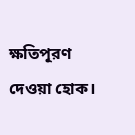ক্ষতিপূরণ দেওয়া হোক।